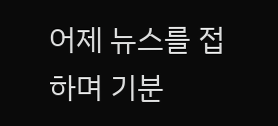어제 뉴스를 접하며 기분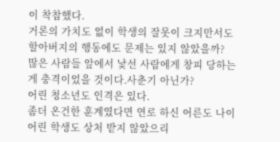이 착찹했다.
거론의 가치도 없이 학생의 잘못이 크지만서도 할아버지의 행동에도 문제는 있지 않았을까?
많은 사람들 앞에서 낯선 사람에게 창피 당하는게 충격이었을 것이다.사춘기 아닌가?
어린 청소년도 인격은 있다.
좀더 온건한 훈계였다면 연로 하신 어른도 나이 어린 학생도 상처 받지 않았으리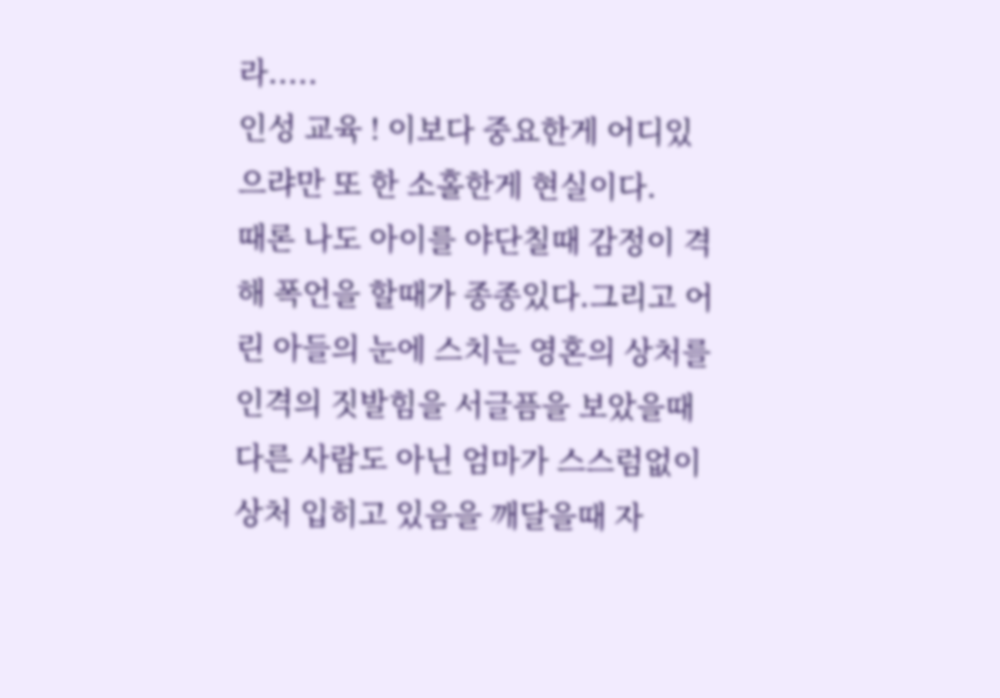라.....
인성 교육 ! 이보다 중요한게 어디있으랴만 또 한 소홀한게 현실이다.
때론 나도 아이를 야단칠때 감정이 격해 폭언을 할때가 종종있다.그리고 어린 아들의 눈에 스치는 영혼의 상처를 인격의 짓발힘을 서글픔을 보았을때 다른 사람도 아닌 엄마가 스스럼없이 상처 입히고 있음을 깨달을때 자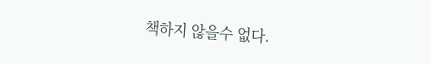책하지 않을수 없다.